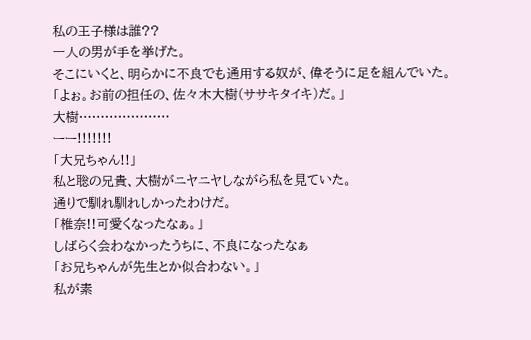私の王子様は誰??
一人の男が手を挙げた。
そこにいくと、明らかに不良でも通用する奴が、偉そうに足を組んでいた。
「よぉ。お前の担任の、佐々木大樹(ササキタイキ)だ。」
大樹…………………
ーー!!!!!!!
「大兄ちゃん!!」
私と聡の兄貴、大樹がニヤニヤしながら私を見ていた。
通りで馴れ馴れしかったわけだ。
「椎奈!!可愛くなったなぁ。」
しばらく会わなかったうちに、不良になったなぁ
「お兄ちゃんが先生とか似合わない。」
私が素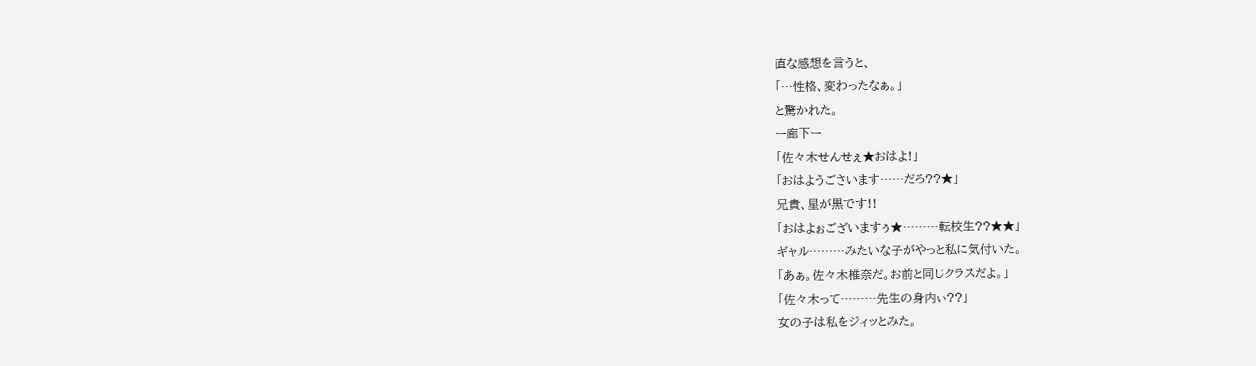直な感想を言うと、
「…性格、変わったなぁ。」
と驚かれた。
ー廊下ー
「佐々木せんせぇ★おはよ!」
「おはようごさいます……だろ??★」
兄貴、星が黒です!!
「おはよぉございますぅ★………転校生??★★」
ギャル………みたいな子がやっと私に気付いた。
「あぁ。佐々木椎奈だ。お前と同じクラスだよ。」
「佐々木って………先生の身内ぃ??」
女の子は私をジィッとみた。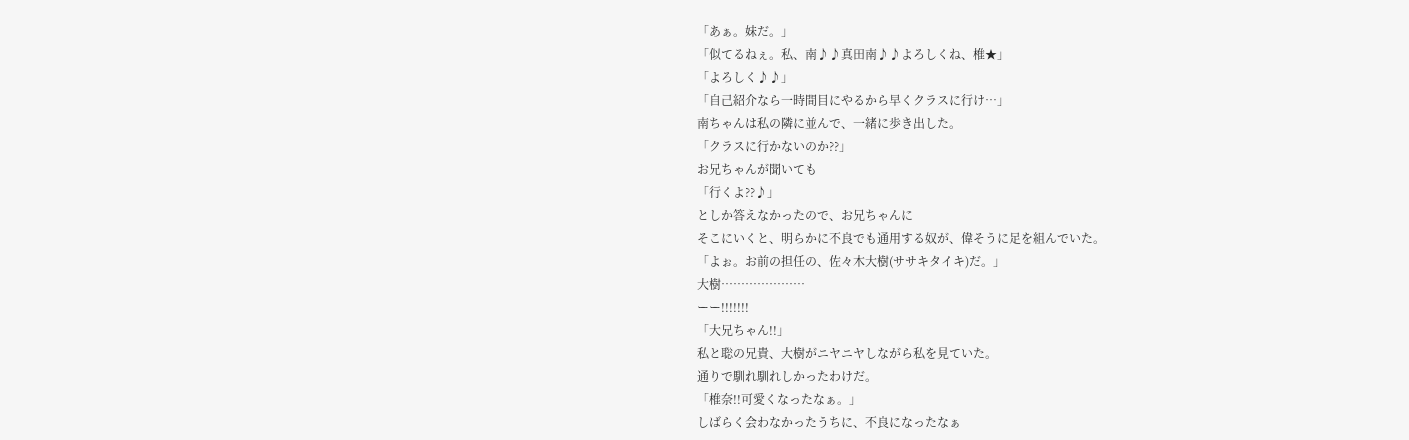「あぁ。妹だ。」
「似てるねぇ。私、南♪♪真田南♪♪よろしくね、椎★」
「よろしく♪♪」
「自己紹介なら一時間目にやるから早くクラスに行け…」
南ちゃんは私の隣に並んで、一緒に歩き出した。
「クラスに行かないのか??」
お兄ちゃんが聞いても
「行くよ??♪」
としか答えなかったので、お兄ちゃんに
そこにいくと、明らかに不良でも通用する奴が、偉そうに足を組んでいた。
「よぉ。お前の担任の、佐々木大樹(ササキタイキ)だ。」
大樹…………………
ーー!!!!!!!
「大兄ちゃん!!」
私と聡の兄貴、大樹がニヤニヤしながら私を見ていた。
通りで馴れ馴れしかったわけだ。
「椎奈!!可愛くなったなぁ。」
しばらく会わなかったうちに、不良になったなぁ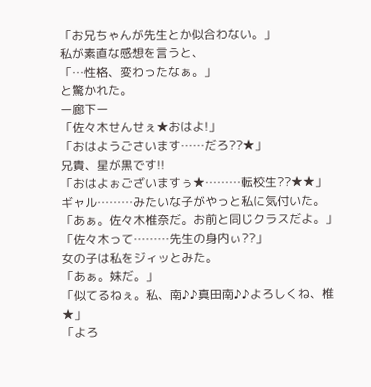「お兄ちゃんが先生とか似合わない。」
私が素直な感想を言うと、
「…性格、変わったなぁ。」
と驚かれた。
ー廊下ー
「佐々木せんせぇ★おはよ!」
「おはようごさいます……だろ??★」
兄貴、星が黒です!!
「おはよぉございますぅ★………転校生??★★」
ギャル………みたいな子がやっと私に気付いた。
「あぁ。佐々木椎奈だ。お前と同じクラスだよ。」
「佐々木って………先生の身内ぃ??」
女の子は私をジィッとみた。
「あぁ。妹だ。」
「似てるねぇ。私、南♪♪真田南♪♪よろしくね、椎★」
「よろ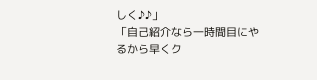しく♪♪」
「自己紹介なら一時間目にやるから早くク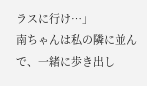ラスに行け…」
南ちゃんは私の隣に並んで、一緒に歩き出し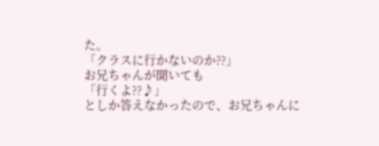た。
「クラスに行かないのか??」
お兄ちゃんが聞いても
「行くよ??♪」
としか答えなかったので、お兄ちゃんに